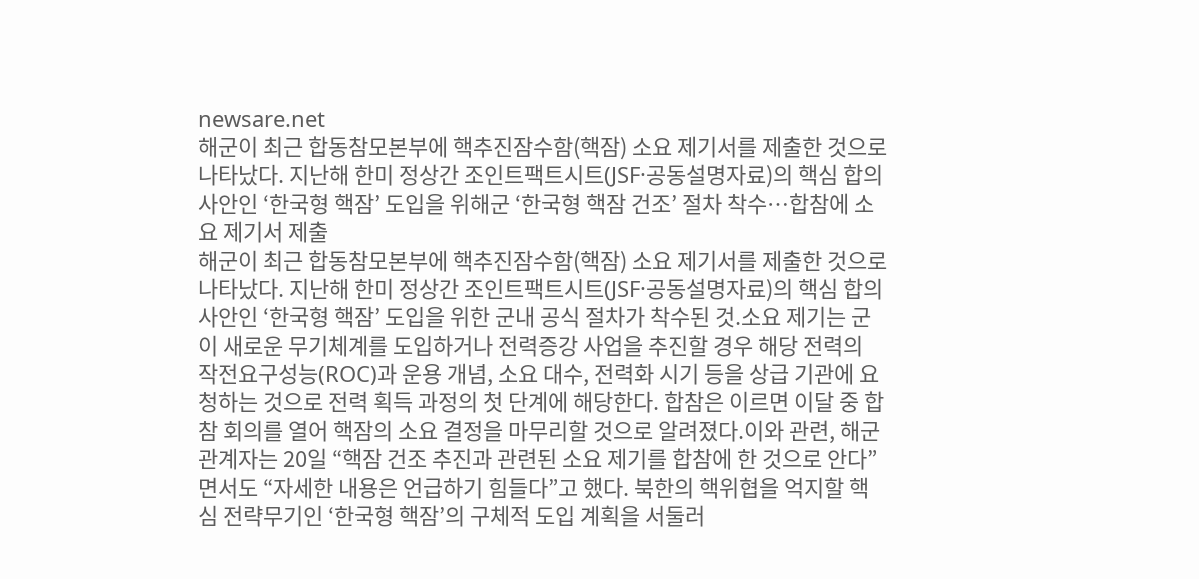newsare.net
해군이 최근 합동참모본부에 핵추진잠수함(핵잠) 소요 제기서를 제출한 것으로 나타났다. 지난해 한미 정상간 조인트팩트시트(JSF·공동설명자료)의 핵심 합의사안인 ‘한국형 핵잠’ 도입을 위해군 ‘한국형 핵잠 건조’ 절차 착수…합참에 소요 제기서 제출
해군이 최근 합동참모본부에 핵추진잠수함(핵잠) 소요 제기서를 제출한 것으로 나타났다. 지난해 한미 정상간 조인트팩트시트(JSF·공동설명자료)의 핵심 합의사안인 ‘한국형 핵잠’ 도입을 위한 군내 공식 절차가 착수된 것.소요 제기는 군이 새로운 무기체계를 도입하거나 전력증강 사업을 추진할 경우 해당 전력의 작전요구성능(ROC)과 운용 개념, 소요 대수, 전력화 시기 등을 상급 기관에 요청하는 것으로 전력 획득 과정의 첫 단계에 해당한다. 합참은 이르면 이달 중 합참 회의를 열어 핵잠의 소요 결정을 마무리할 것으로 알려졌다.이와 관련, 해군 관계자는 20일 “핵잠 건조 추진과 관련된 소요 제기를 합참에 한 것으로 안다”면서도 “자세한 내용은 언급하기 힘들다”고 했다. 북한의 핵위협을 억지할 핵심 전략무기인 ‘한국형 핵잠’의 구체적 도입 계획을 서둘러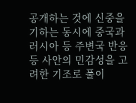공개하는 것에 신중을 기하는 동시에 중국과 러시아 등 주변국 반응 등 사안의 민감성을 고려한 기조로 풀이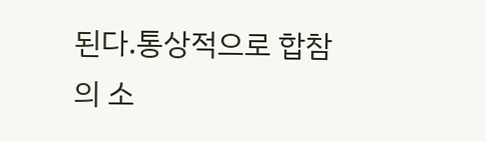된다.통상적으로 합참의 소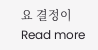요 결정이 Read more